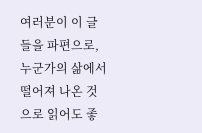여러분이 이 글들을 파편으로, 누군가의 삶에서 떨어져 나온 것으로 읽어도 좋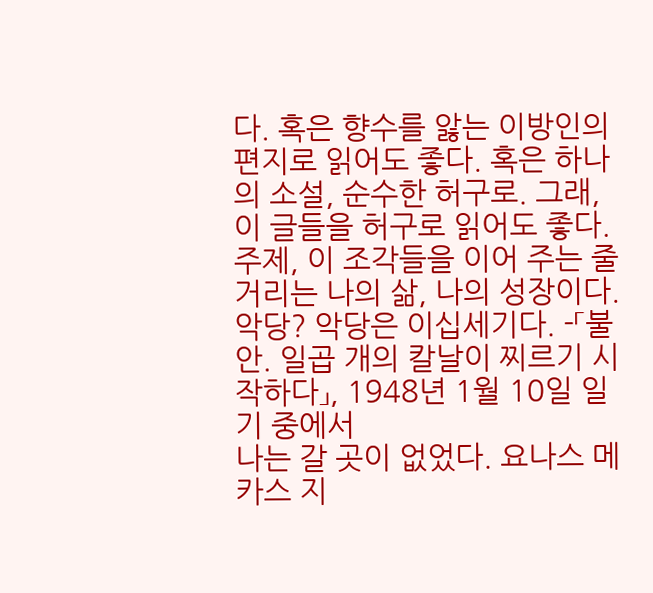다. 혹은 향수를 앓는 이방인의 편지로 읽어도 좋다. 혹은 하나의 소설, 순수한 허구로. 그래, 이 글들을 허구로 읽어도 좋다. 주제, 이 조각들을 이어 주는 줄거리는 나의 삶, 나의 성장이다. 악당? 악당은 이십세기다. -「불안. 일곱 개의 칼날이 찌르기 시작하다」, 1948년 1월 10일 일기 중에서
나는 갈 곳이 없었다. 요나스 메카스 지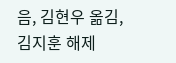음, 김현우 옮김, 김지훈 해제